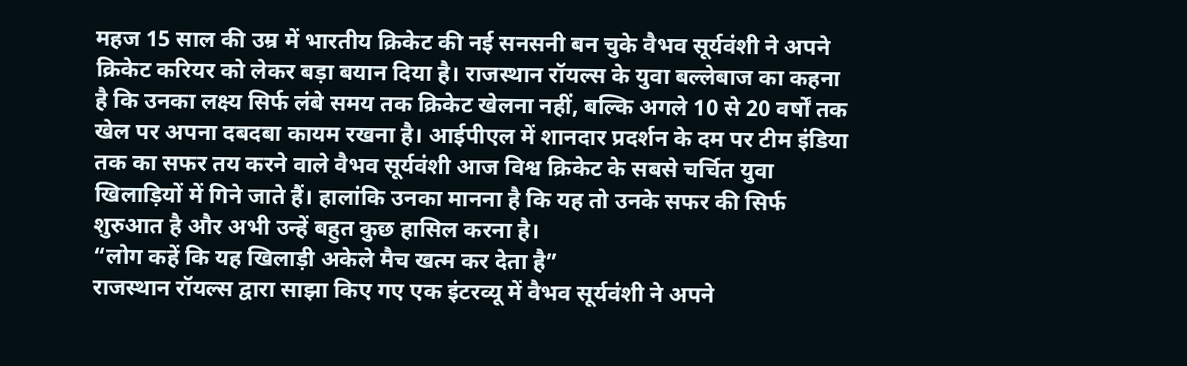महज 15 साल की उम्र में भारतीय क्रिकेट की नई सनसनी बन चुके वैभव सूर्यवंशी ने अपने क्रिकेट करियर को लेकर बड़ा बयान दिया है। राजस्थान रॉयल्स के युवा बल्लेबाज का कहना है कि उनका लक्ष्य सिर्फ लंबे समय तक क्रिकेट खेलना नहीं, बल्कि अगले 10 से 20 वर्षों तक खेल पर अपना दबदबा कायम रखना है। आईपीएल में शानदार प्रदर्शन के दम पर टीम इंडिया तक का सफर तय करने वाले वैभव सूर्यवंशी आज विश्व क्रिकेट के सबसे चर्चित युवा खिलाड़ियों में गिने जाते हैं। हालांकि उनका मानना है कि यह तो उनके सफर की सिर्फ शुरुआत है और अभी उन्हें बहुत कुछ हासिल करना है।
“लोग कहें कि यह खिलाड़ी अकेले मैच खत्म कर देता है”
राजस्थान रॉयल्स द्वारा साझा किए गए एक इंटरव्यू में वैभव सूर्यवंशी ने अपने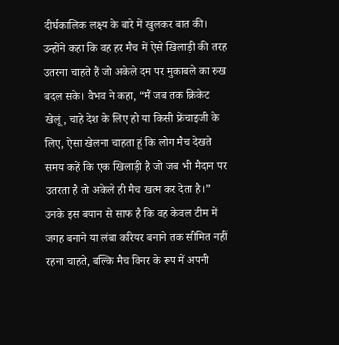दीर्घकालिक लक्ष्य के बारे में खुलकर बात की। उन्होंने कहा कि वह हर मैच में ऐसे खिलाड़ी की तरह उतरना चाहते हैं जो अकेले दम पर मुकाबले का रुख बदल सके। वैभव ने कहा, “मैं जब तक क्रिकेट खेलूं, चाहे देश के लिए हो या किसी फ्रेंचाइजी के लिए, ऐसा खेलना चाहता हूं कि लोग मैच देखते समय कहें कि एक खिलाड़ी है जो जब भी मैदान पर उतरता है तो अकेले ही मैच खत्म कर देता है।” उनके इस बयान से साफ है कि वह केवल टीम में जगह बनाने या लंबा करियर बनाने तक सीमित नहीं रहना चाहते, बल्कि मैच विनर के रूप में अपनी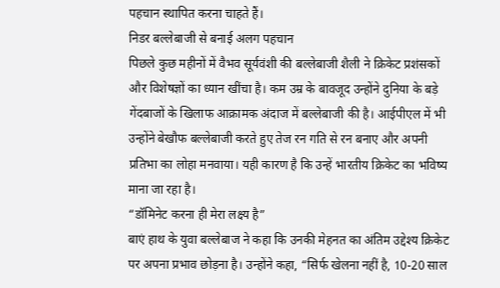पहचान स्थापित करना चाहते हैं।
निडर बल्लेबाजी से बनाई अलग पहचान
पिछले कुछ महीनों में वैभव सूर्यवंशी की बल्लेबाजी शैली ने क्रिकेट प्रशंसकों और विशेषज्ञों का ध्यान खींचा है। कम उम्र के बावजूद उन्होंने दुनिया के बड़े गेंदबाजों के खिलाफ आक्रामक अंदाज में बल्लेबाजी की है। आईपीएल में भी उन्होंने बेखौफ बल्लेबाजी करते हुए तेज रन गति से रन बनाए और अपनी प्रतिभा का लोहा मनवाया। यही कारण है कि उन्हें भारतीय क्रिकेट का भविष्य माना जा रहा है।
“डॉमिनेट करना ही मेरा लक्ष्य है”
बाएं हाथ के युवा बल्लेबाज ने कहा कि उनकी मेहनत का अंतिम उद्देश्य क्रिकेट पर अपना प्रभाव छोड़ना है। उन्होंने कहा, “सिर्फ खेलना नहीं है, 10-20 साल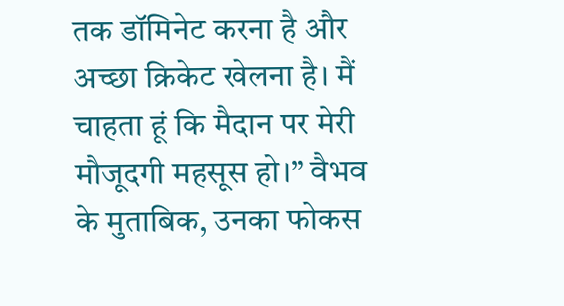तक डॉमिनेट करना है और अच्छा क्रिकेट खेलना है। मैं चाहता हूं कि मैदान पर मेरी मौजूदगी महसूस हो।” वैभव के मुताबिक, उनका फोकस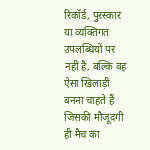रिकॉर्ड, पुरस्कार या व्यक्तिगत उपलब्धियों पर नहीं है, बल्कि वह ऐसा खिलाड़ी बनना चाहते हैं जिसकी मौजूदगी ही मैच का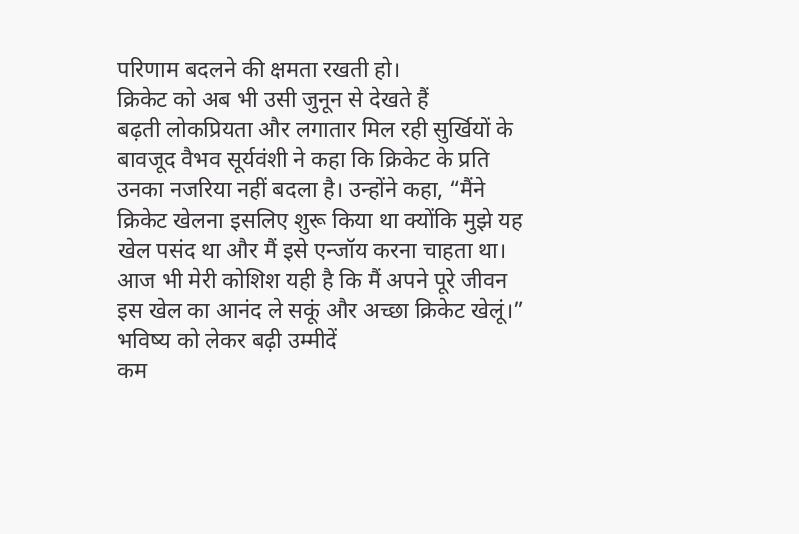परिणाम बदलने की क्षमता रखती हो।
क्रिकेट को अब भी उसी जुनून से देखते हैं
बढ़ती लोकप्रियता और लगातार मिल रही सुर्खियों के बावजूद वैभव सूर्यवंशी ने कहा कि क्रिकेट के प्रति उनका नजरिया नहीं बदला है। उन्होंने कहा, “मैंने क्रिकेट खेलना इसलिए शुरू किया था क्योंकि मुझे यह खेल पसंद था और मैं इसे एन्जॉय करना चाहता था। आज भी मेरी कोशिश यही है कि मैं अपने पूरे जीवन इस खेल का आनंद ले सकूं और अच्छा क्रिकेट खेलूं।”
भविष्य को लेकर बढ़ी उम्मीदें
कम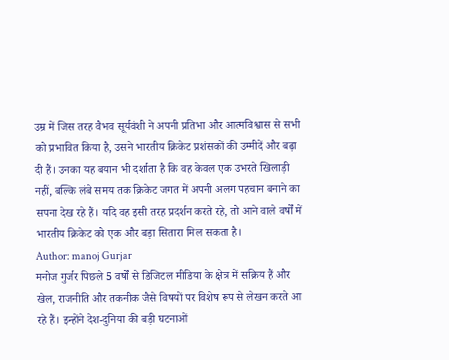उम्र में जिस तरह वैभव सूर्यवंशी ने अपनी प्रतिभा और आत्मविश्वास से सभी को प्रभावित किया है, उसने भारतीय क्रिकेट प्रशंसकों की उम्मीदें और बढ़ा दी हैं। उनका यह बयान भी दर्शाता है कि वह केवल एक उभरते खिलाड़ी नहीं, बल्कि लंबे समय तक क्रिकेट जगत में अपनी अलग पहचान बनाने का सपना देख रहे हैं। यदि वह इसी तरह प्रदर्शन करते रहे, तो आने वाले वर्षों में भारतीय क्रिकेट को एक और बड़ा सितारा मिल सकता है।
Author: manoj Gurjar
मनोज गुर्जर पिछले 5 वर्षों से डिजिटल मीडिया के क्षेत्र में सक्रिय हैं और खेल, राजनीति और तकनीक जैसे विषयों पर विशेष रूप से लेखन करते आ रहे हैं। इन्होंने देश-दुनिया की बड़ी घटनाओं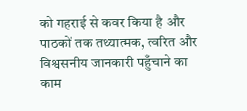को गहराई से कवर किया है और पाठकों तक तथ्यात्मक, त्वरित और विश्वसनीय जानकारी पहुँचाने का काम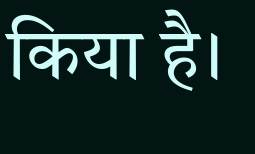किया है।